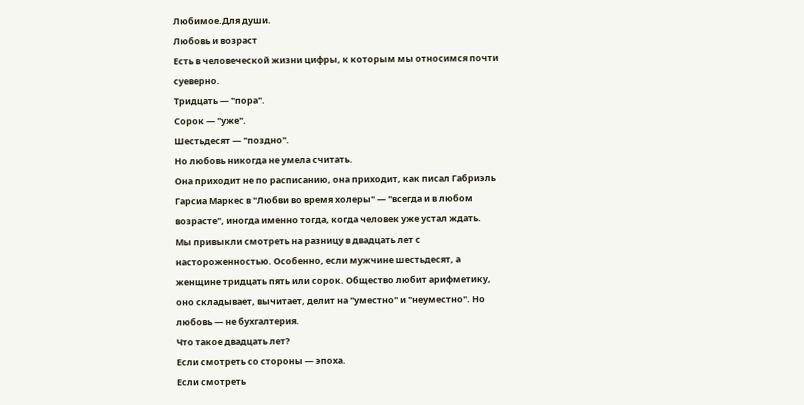Любимое.Для души.
Любовь и возраст
Есть в человеческой жизни цифры, к которым мы относимся почти суеверно.
Тридцать — "пора".
Сорок — "уже".
Шестьдесят — "поздно".
Но любовь никогда не умела считать.
Она приходит не по расписанию, она приходит, как писал Габриэль Гарсиа Маркес в "Любви во время холеры" — "всегда и в любом возрасте", иногда именно тогда, когда человек уже устал ждать.
Мы привыкли смотреть на разницу в двадцать лет с настороженностью. Особенно, если мужчине шестьдесят, а женщине тридцать пять или сорок. Общество любит арифметику, оно складывает, вычитает, делит на "уместно" и "неуместно". Но любовь — не бухгалтерия.
Что такое двадцать лет?
Если смотреть со стороны — эпоха.
Если смотреть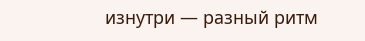изнутри — разный ритм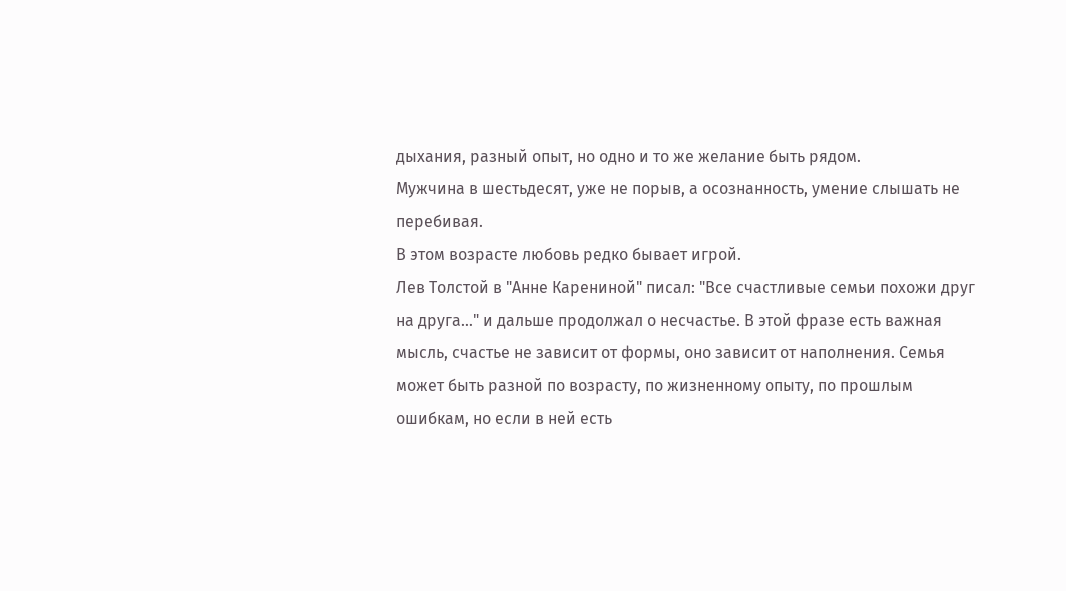дыхания, разный опыт, но одно и то же желание быть рядом.
Мужчина в шестьдесят, уже не порыв, а осознанность, умение слышать не перебивая.
В этом возрасте любовь редко бывает игрой.
Лев Толстой в "Анне Карениной" писал: "Все счастливые семьи похожи друг на друга…" и дальше продолжал о несчастье. В этой фразе есть важная мысль, счастье не зависит от формы, оно зависит от наполнения. Семья может быть разной по возрасту, по жизненному опыту, по прошлым ошибкам, но если в ней есть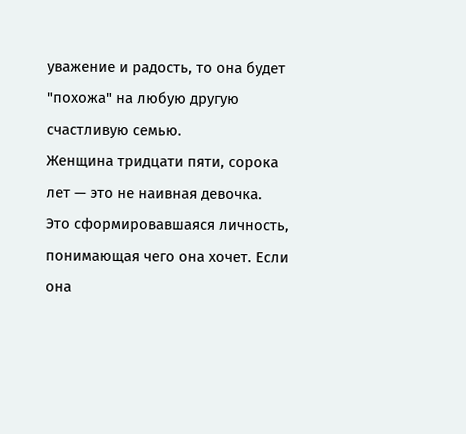уважение и радость, то она будет "похожа" на любую другую счастливую семью.
Женщина тридцати пяти, сорока лет — это не наивная девочка.
Это сформировавшаяся личность, понимающая чего она хочет. Если она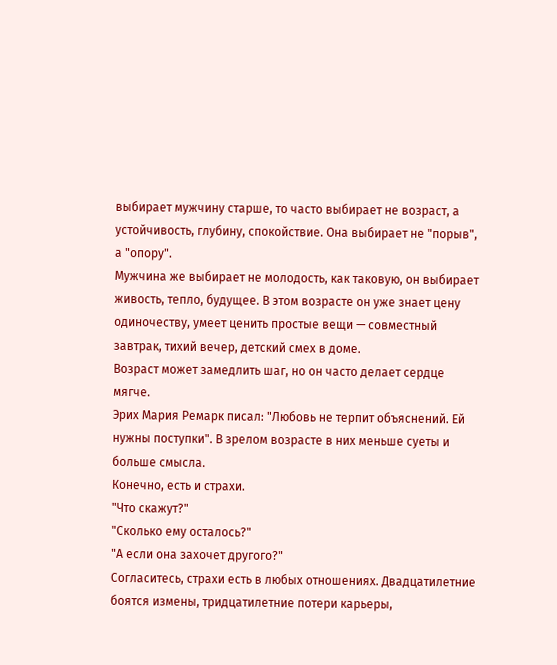выбирает мужчину старше, то часто выбирает не возраст, а устойчивость, глубину, спокойствие. Она выбирает не "порыв", а "опору".
Мужчина же выбирает не молодость, как таковую, он выбирает живость, тепло, будущее. В этом возрасте он уже знает цену одиночеству, умеет ценить простые вещи — совместный завтрак, тихий вечер, детский смех в доме.
Возраст может замедлить шаг, но он часто делает сердце мягче.
Эрих Мария Ремарк писал: "Любовь не терпит объяснений. Ей нужны поступки". В зрелом возрасте в них меньше суеты и больше смысла.
Конечно, есть и страхи.
"Что скажут?"
"Сколько ему осталось?"
"А если она захочет другого?"
Согласитесь, страхи есть в любых отношениях. Двадцатилетние боятся измены, тридцатилетние потери карьеры,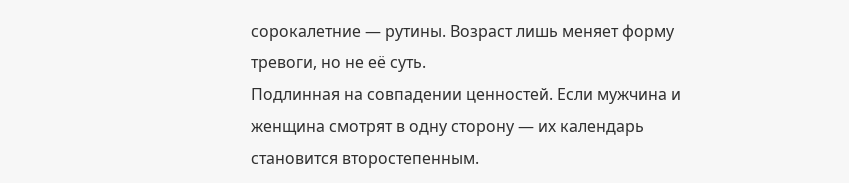сорокалетние — рутины. Возраст лишь меняет форму тревоги, но не её суть.
Подлинная на совпадении ценностей. Если мужчина и женщина смотрят в одну сторону — их календарь становится второстепенным.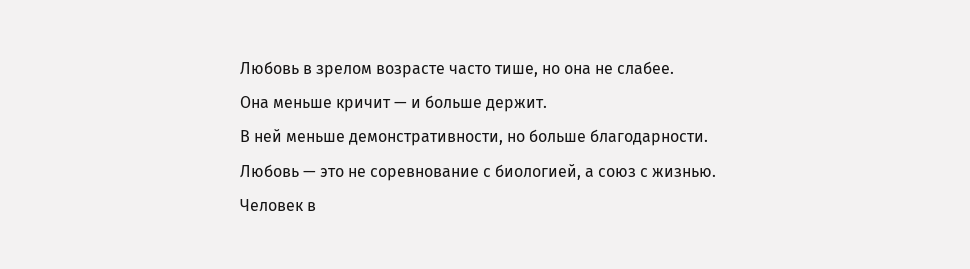Любовь в зрелом возрасте часто тише, но она не слабее.
Она меньше кричит — и больше держит.
В ней меньше демонстративности, но больше благодарности.
Любовь — это не соревнование с биологией, а союз с жизнью.
Человек в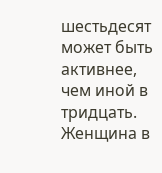шестьдесят может быть активнее, чем иной в тридцать. Женщина в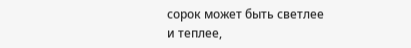сорок может быть светлее и теплее,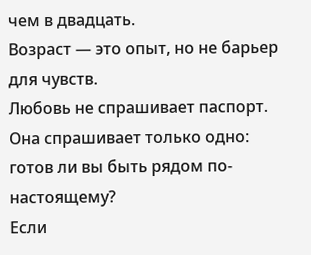чем в двадцать.
Возраст — это опыт, но не барьер для чувств.
Любовь не спрашивает паспорт.
Она спрашивает только одно:
готов ли вы быть рядом по-настоящему?
Если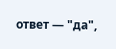ответ — "да",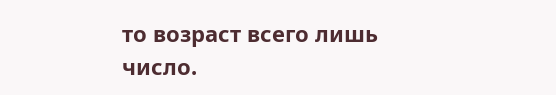то возраст всего лишь число.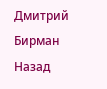Дмитрий Бирман
Назад